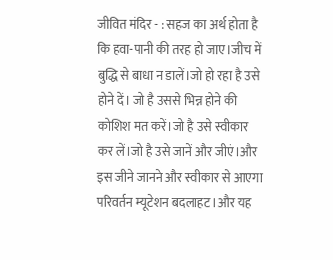जीवित मंदिर - : सहज का अर्थ होता है कि हवा-पानी की तरह हो जाए।जीच में बुद्धि से बाधा न डालें।जो हो रहा है उसे होने दें। जो है उससे भिन्न होने की कोशिश मत करें।जो है उसे स्वीकार कर लें।जो है उसे जानें और जीएं।और इस जीने जानने और स्वीकार से आएगा परिवर्तन म्यूटेशन बदलाहट।और यह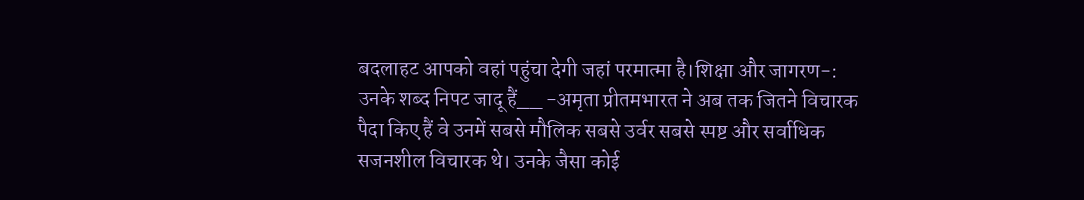बदलाहट आपको वहां पहुंचा देगी जहां परमात्मा है।शिक्षा और जागरण-: उनके शब्द निपट जादू हैं__ -अमृता प्रीतमभारत ने अब तक जितने विचारक पैदा किए हैं वे उनमें सबसे मौलिक सबसे उर्वर सबसे स्पष्ट और सर्वाधिक सजनशील विचारक थे। उनके जैसा कोई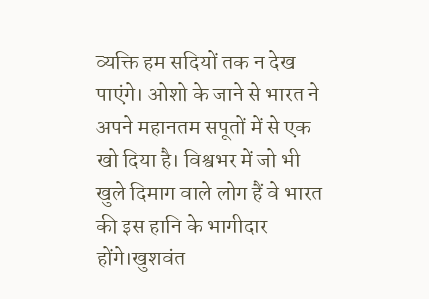व्यक्ति हम सदियों तक न देख पाएंगे। ओशो के जाने से भारत ने अपने महानतम सपूतों में से एक खो दिया है। विश्वभर में जो भी खुले दिमाग वाले लोग हैं वे भारत की इस हानि के भागीदार होंगे।खुशवंत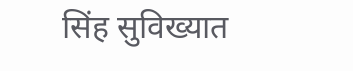सिंह सुविख्यात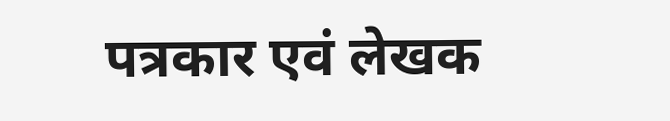पत्रकार एवं लेखक